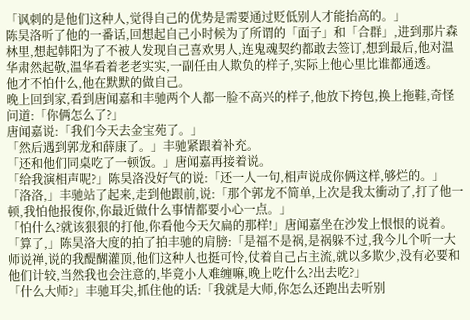「讽刺的是他们这种人,觉得自己的优势是需要通过贬低别人才能抬高的。」
陈昊洛听了他的一番话,回想起自己小时候为了所谓的「面子」和「合群」,进到那片森林里,想起韩阳为了不被人发现自己喜欢男人,连鬼魂契约都敢去签订,想到最后,他对温华肃然起敬,温华看着老老实实,一副任由人欺负的样子,实际上他心里比谁都通透。
他才不怕什么,他在默默的做自己。
晚上回到家,看到唐闻嘉和丰驰两个人都一脸不高兴的样子,他放下挎包,换上拖鞋,奇怪问道:「你俩怎么了?」
唐闻嘉说:「我们今天去金宝苑了。」
「然后遇到郭龙和薛康了。」丰驰紧跟着补充。
「还和他们同桌吃了一顿饭。」唐闻嘉再接着说。
「给我演相声呢?」陈昊洛没好气的说:「还一人一句,相声说成你俩这样,够烂的。」
「洛洛,」丰驰站了起来,走到他跟前,说:「那个郭龙不简单,上次是我太衝动了,打了他一顿,我怕他报復你,你最近做什么事情都要小心一点。」
「怕什么?就该狠狠的打他,你看他今天欠扁的那样!」唐闻嘉坐在沙发上恨恨的说着。
「算了,」陈昊洛大度的拍了拍丰驰的肩膀:「是福不是祸,是祸躲不过,我今儿个听一大师说禅,说的我醍醐灌顶,他们这种人也挺可怜,仗着自己占主流,就以多欺少,没有必要和他们计较,当然我也会注意的,毕竟小人难缠嘛,晚上吃什么?出去吃?」
「什么大师?」丰驰耳尖,抓住他的话:「我就是大师,你怎么还跑出去听别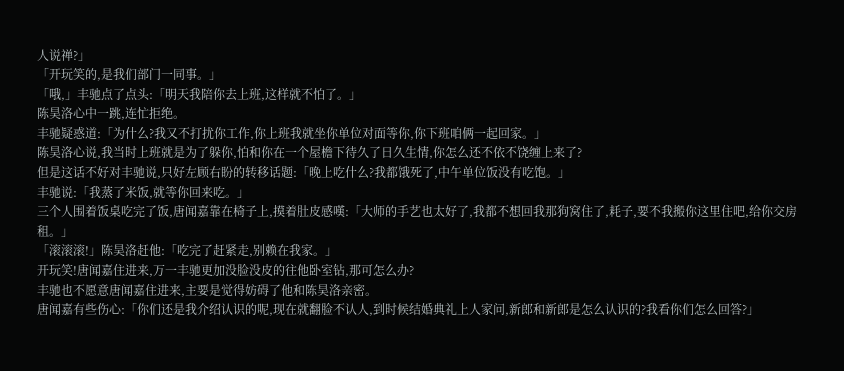人说禅?」
「开玩笑的,是我们部门一同事。」
「哦,」丰驰点了点头:「明天我陪你去上班,这样就不怕了。」
陈昊洛心中一跳,连忙拒绝。
丰驰疑惑道:「为什么?我又不打扰你工作,你上班我就坐你单位对面等你,你下班咱俩一起回家。」
陈昊洛心说,我当时上班就是为了躲你,怕和你在一个屋檐下待久了日久生情,你怎么还不依不饶缠上来了?
但是这话不好对丰驰说,只好左顾右盼的转移话题:「晚上吃什么?我都饿死了,中午单位饭没有吃饱。」
丰驰说:「我蒸了米饭,就等你回来吃。」
三个人围着饭桌吃完了饭,唐闻嘉靠在椅子上,摸着肚皮感嘆:「大师的手艺也太好了,我都不想回我那狗窝住了,耗子,要不我搬你这里住吧,给你交房租。」
「滚滚滚!」陈昊洛赶他:「吃完了赶紧走,别赖在我家。」
开玩笑!唐闻嘉住进来,万一丰驰更加没脸没皮的往他卧室钻,那可怎么办?
丰驰也不愿意唐闻嘉住进来,主要是觉得妨碍了他和陈昊洛亲密。
唐闻嘉有些伤心:「你们还是我介绍认识的呢,现在就翻脸不认人,到时候结婚典礼上人家问,新郎和新郎是怎么认识的?我看你们怎么回答?」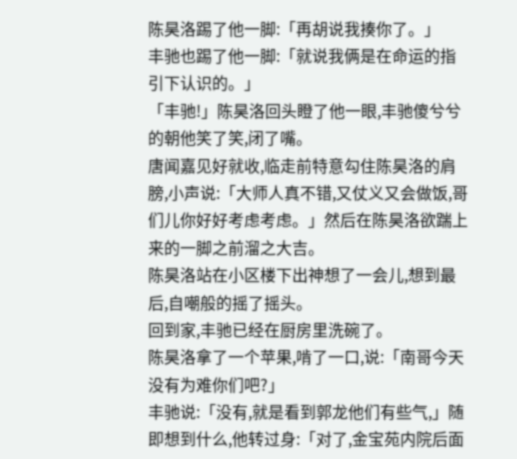陈昊洛踢了他一脚:「再胡说我揍你了。」
丰驰也踢了他一脚:「就说我俩是在命运的指引下认识的。」
「丰驰!」陈昊洛回头瞪了他一眼,丰驰傻兮兮的朝他笑了笑,闭了嘴。
唐闻嘉见好就收,临走前特意勾住陈昊洛的肩膀,小声说:「大师人真不错,又仗义又会做饭,哥们儿你好好考虑考虑。」然后在陈昊洛欲踹上来的一脚之前溜之大吉。
陈昊洛站在小区楼下出神想了一会儿,想到最后,自嘲般的摇了摇头。
回到家,丰驰已经在厨房里洗碗了。
陈昊洛拿了一个苹果,啃了一口,说:「南哥今天没有为难你们吧?」
丰驰说:「没有,就是看到郭龙他们有些气,」随即想到什么,他转过身:「对了,金宝苑内院后面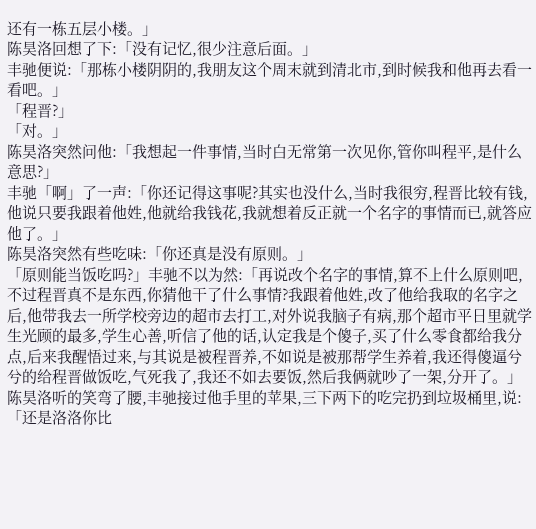还有一栋五层小楼。」
陈昊洛回想了下:「没有记忆,很少注意后面。」
丰驰便说:「那栋小楼阴阴的,我朋友这个周末就到清北市,到时候我和他再去看一看吧。」
「程晋?」
「对。」
陈昊洛突然问他:「我想起一件事情,当时白无常第一次见你,管你叫程平,是什么意思?」
丰驰「啊」了一声:「你还记得这事呢?其实也没什么,当时我很穷,程晋比较有钱,他说只要我跟着他姓,他就给我钱花,我就想着反正就一个名字的事情而已,就答应他了。」
陈昊洛突然有些吃味:「你还真是没有原则。」
「原则能当饭吃吗?」丰驰不以为然:「再说改个名字的事情,算不上什么原则吧,不过程晋真不是东西,你猜他干了什么事情?我跟着他姓,改了他给我取的名字之后,他带我去一所学校旁边的超市去打工,对外说我脑子有病,那个超市平日里就学生光顾的最多,学生心善,听信了他的话,认定我是个傻子,买了什么零食都给我分点,后来我醒悟过来,与其说是被程晋养,不如说是被那帮学生养着,我还得傻逼兮兮的给程晋做饭吃,气死我了,我还不如去要饭,然后我俩就吵了一架,分开了。」
陈昊洛听的笑弯了腰,丰驰接过他手里的苹果,三下两下的吃完扔到垃圾桶里,说:「还是洛洛你比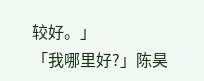较好。」
「我哪里好?」陈昊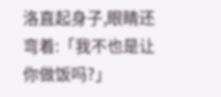洛直起身子,眼睛还弯着:「我不也是让你做饭吗?」